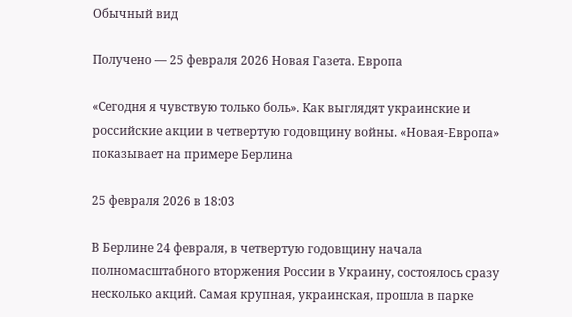Обычный вид

Получено — 25 февраля 2026 Новая Газета. Европа

«Сегодня я чувствую только боль». Как выглядят украинские и российские акции в четвертую годовщину войны. «Новая-Европа» показывает на примере Берлина

25 февраля 2026 в 18:03

В Берлине 24 февраля, в четвертую годовщину начала полномасштабного вторжения России в Украину, состоялось сразу несколько акций. Самая крупная, украинская, прошла в парке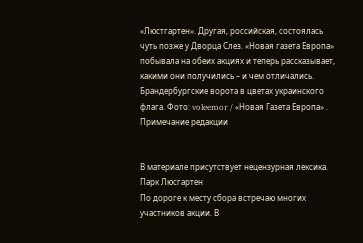«Люстгартен». Другая, российская, состоялась чуть позже у Дворца Слез. «Новая газета Европа» побывала на обеих акциях и теперь рассказывает, какими они получились – и чем отличались.
Брандербургские ворота в цветах украинского флага. Фото: voleemor / «Новая Газета Европа» . Примечание редакции


В материале присутствует нецензурная лексика.
Парк Люсгартен
По дороге к месту сбора встречаю многих участников акции. В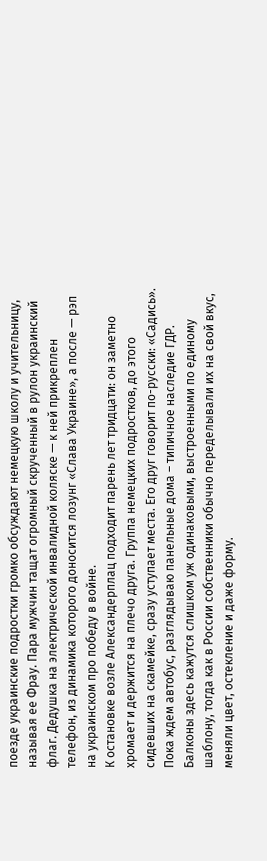поезде украинские подростки громко обсуждают немецкую школу и учительницу, называя ее Фрау. Пара мужчин тащат огромный скрученный в рулон украинский флаг. Дедушка на электрической инвалидной коляске — к ней прикреплен телефон, из динамика которого доносится лозунг «Слава Украине», а после — рэп на украинском про победу в войне.
К остановке возле Александерплац подходит парень лет тридцати: он заметно хромает и держится на плечо друга. Группа немецких подростков, до этого сидевших на скамейке, сразу уступает места. Его друг говорит по-русски: «Садись».
Пока ждем автобус, разглядываю панельные дома – типичное наследие ГДР. Балконы здесь кажутся слишком уж одинаковыми, выстроенными по единому шаблону, тогда как в России собственники обычно переделывали их на свой вкус, меняли цвет, остекление и даже форму.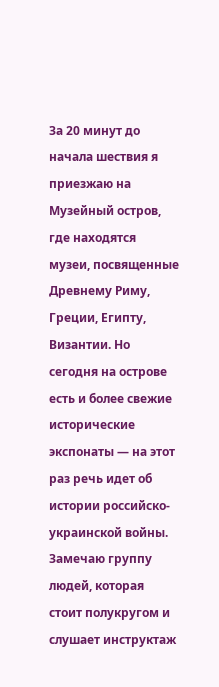За 20 минут до начала шествия я приезжаю на Музейный остров, где находятся музеи, посвященные Древнему Риму, Греции, Египту, Византии. Но сегодня на острове есть и более свежие исторические экспонаты — на этот раз речь идет об истории российско-украинской войны.
Замечаю группу людей, которая стоит полукругом и слушает инструктаж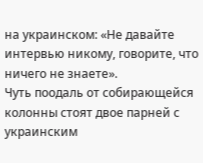на украинском: «Не давайте интервью никому, говорите, что ничего не знаете».
Чуть поодаль от собирающейся колонны стоят двое парней с украинским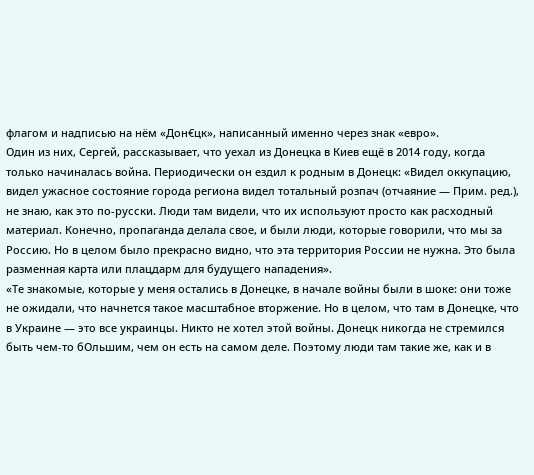флагом и надписью на нём «Дон€цк», написанный именно через знак «евро».
Один из них, Сергей, рассказывает, что уехал из Донецка в Киев ещё в 2014 году, когда только начиналась война. Периодически он ездил к родным в Донецк: «Видел оккупацию, видел ужасное состояние города региона видел тотальный розпач (отчаяние — Прим. ред.), не знаю, как это по-русски. Люди там видели, что их используют просто как расходный материал. Конечно, пропаганда делала свое, и были люди, которые говорили, что мы за Россию. Но в целом было прекрасно видно, что эта территория России не нужна. Это была разменная карта или плацдарм для будущего нападения».
«Те знакомые, которые у меня остались в Донецке, в начале войны были в шоке: они тоже не ожидали, что начнется такое масштабное вторжение. Но в целом, что там в Донецке, что в Украине — это все украинцы. Никто не хотел этой войны. Донецк никогда не стремился быть чем-то бОльшим, чем он есть на самом деле. Поэтому люди там такие же, как и в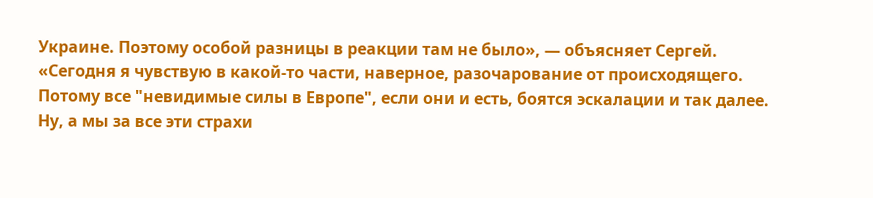Украине. Поэтому особой разницы в реакции там не было», — объясняет Сергей.
«Сегодня я чувствую в какой-то части, наверное, разочарование от происходящего. Потому все "невидимые силы в Европе", если они и есть, боятся эскалации и так далее. Ну, а мы за все эти страхи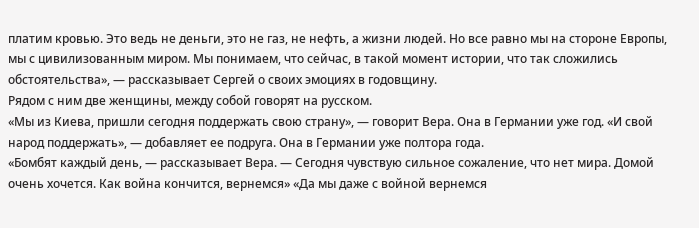платим кровью. Это ведь не деньги, это не газ, не нефть, а жизни людей. Но все равно мы на стороне Европы, мы с цивилизованным миром. Мы понимаем, что сейчас, в такой момент истории, что так сложились обстоятельства», — рассказывает Сергей о своих эмоциях в годовщину.
Рядом с ним две женщины, между собой говорят на русском.
«Мы из Киева, пришли сегодня поддержать свою страну», — говорит Вера. Она в Германии уже год. «И свой народ поддержать», — добавляет ее подруга. Она в Германии уже полтора года.
«Бомбят каждый день, — рассказывает Вера. — Сегодня чувствую сильное сожаление, что нет мира. Домой очень хочется. Как война кончится, вернемся» «Да мы даже с войной вернемся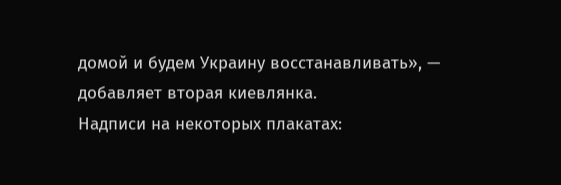домой и будем Украину восстанавливать», — добавляет вторая киевлянка.
Надписи на некоторых плакатах: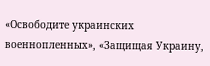«Освободите украинских военнопленных», «Защищая Украину,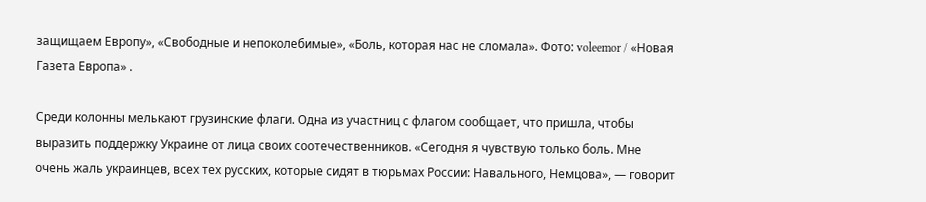защищаем Европу», «Свободные и непоколебимые», «Боль, которая нас не сломала». Фото: voleemor / «Новая Газета Европа» .

Среди колонны мелькают грузинские флаги. Одна из участниц с флагом сообщает, что пришла, чтобы выразить поддержку Украине от лица своих соотечественников. «Сегодня я чувствую только боль. Мне очень жаль украинцев, всех тех русских, которые сидят в тюрьмах России: Навального, Немцова», — говорит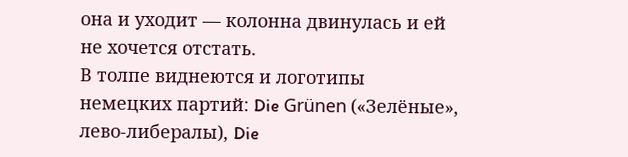она и уходит — колонна двинулась и ей не хочется отстать.
В толпе виднеются и логотипы немецких партий: Die Grünen («Зелёные», лево-либералы), Die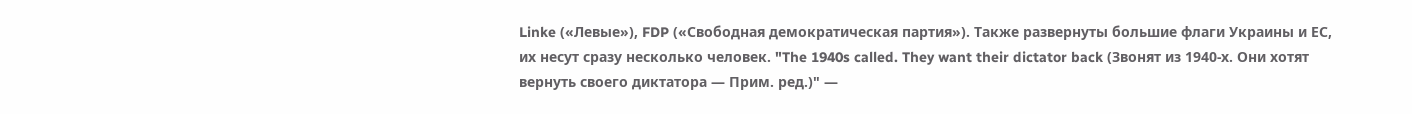Linke («Левые»), FDP («Свободная демократическая партия»). Также развернуты большие флаги Украины и ЕС, их несут сразу несколько человек. "The 1940s called. They want their dictator back (Звонят из 1940-х. Они хотят вернуть своего диктатора — Прим. ред.)" —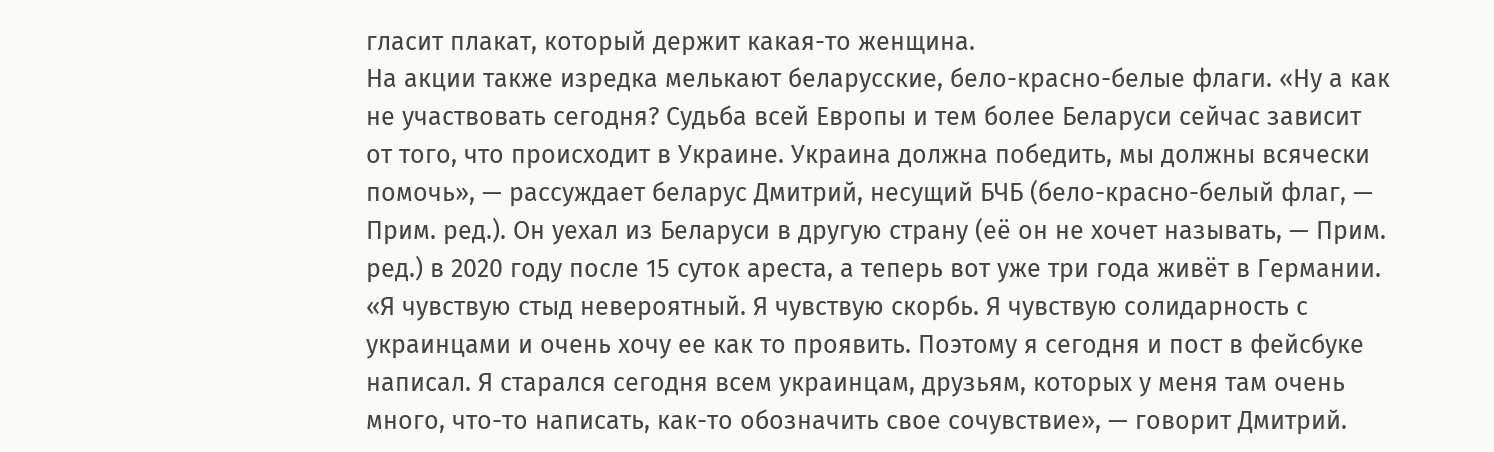гласит плакат, который держит какая-то женщина.
На акции также изредка мелькают беларусские, бело-красно-белые флаги. «Ну а как не участвовать сегодня? Судьба всей Европы и тем более Беларуси сейчас зависит от того, что происходит в Украине. Украина должна победить, мы должны всячески помочь», — рассуждает беларус Дмитрий, несущий БЧБ (бело-красно-белый флаг, — Прим. ред.). Он уехал из Беларуси в другую страну (её он не хочет называть, — Прим. ред.) в 2020 году после 15 суток ареста, а теперь вот уже три года живёт в Германии.
«Я чувствую стыд невероятный. Я чувствую скорбь. Я чувствую солидарность с украинцами и очень хочу ее как то проявить. Поэтому я сегодня и пост в фейсбуке написал. Я старался сегодня всем украинцам, друзьям, которых у меня там очень много, что-то написать, как-то обозначить свое сочувствие», — говорит Дмитрий.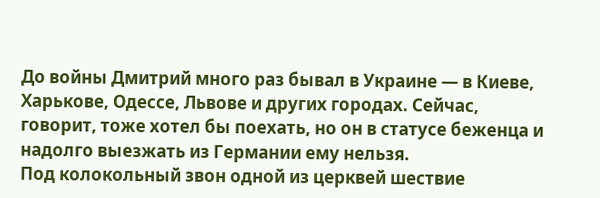До войны Дмитрий много раз бывал в Украине — в Киеве, Харькове, Одессе, Львове и других городах. Сейчас, говорит, тоже хотел бы поехать, но он в статусе беженца и надолго выезжать из Германии ему нельзя.
Под колокольный звон одной из церквей шествие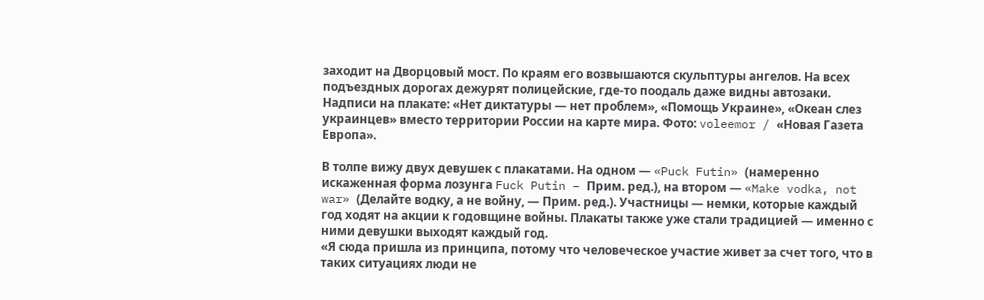заходит на Дворцовый мост. По краям его возвышаются скульптуры ангелов. На всех подъездных дорогах дежурят полицейские, где-то поодаль даже видны автозаки.
Надписи на плакате: «Нет диктатуры — нет проблем», «Помощь Украине», «Океан слез украинцев» вместо территории России на карте мира. Фото: voleemor / «Новая Газета Европа».

В толпе вижу двух девушек с плакатами. На одном — «Puck Futin» (намеренно искаженная форма лозунга Fuck Putin – Прим. ред.), на втором — «Make vodka, not war» (Делайте водку, а не войну, — Прим. ред.). Участницы — немки, которые каждый год ходят на акции к годовщине войны. Плакаты также уже стали традицией — именно с ними девушки выходят каждый год.
«Я сюда пришла из принципа, потому что человеческое участие живет за счет того, что в таких ситуациях люди не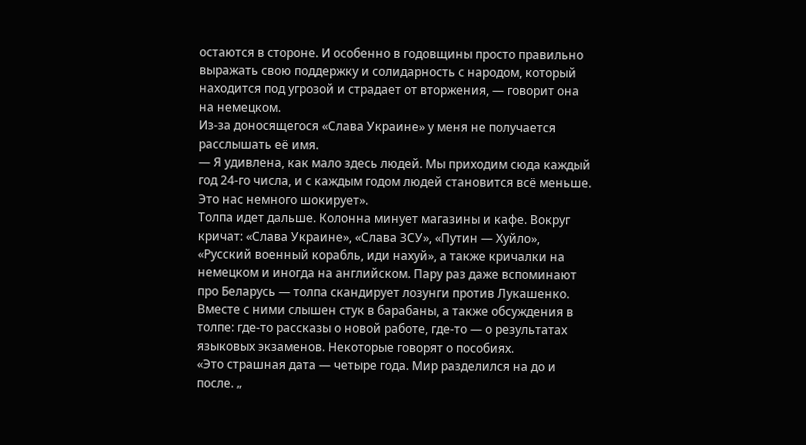остаются в стороне. И особенно в годовщины просто правильно выражать свою поддержку и солидарность с народом, который находится под угрозой и страдает от вторжения, — говорит она на немецком.
Из-за доносящегося «Слава Украине» у меня не получается расслышать её имя.
— Я удивлена, как мало здесь людей. Мы приходим сюда каждый год 24-го числа, и с каждым годом людей становится всё меньше. Это нас немного шокирует».
Толпа идет дальше. Колонна минует магазины и кафе. Вокруг кричат: «Слава Украине», «Слава ЗСУ», «Путин — Хуйло», «Русский военный корабль, иди нахуй», а также кричалки на немецком и иногда на английском. Пару раз даже вспоминают про Беларусь — толпа скандирует лозунги против Лукашенко. Вместе с ними слышен стук в барабаны, а также обсуждения в толпе: где-то рассказы о новой работе, где-то — о результатах языковых экзаменов. Некоторые говорят о пособиях.
«Это страшная дата — четыре года. Мир разделился на до и после. „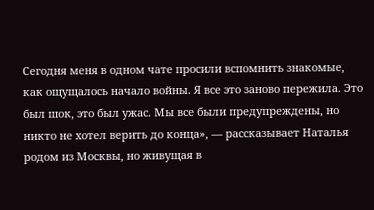Сегодня меня в одном чате просили вспомнить знакомые, как ощущалось начало войны. Я все это заново пережила. Это
был шок, это был ужас. Мы все были предупреждены, но никто не хотел верить до конца», — рассказывает Наталья родом из Москвы, но живущая в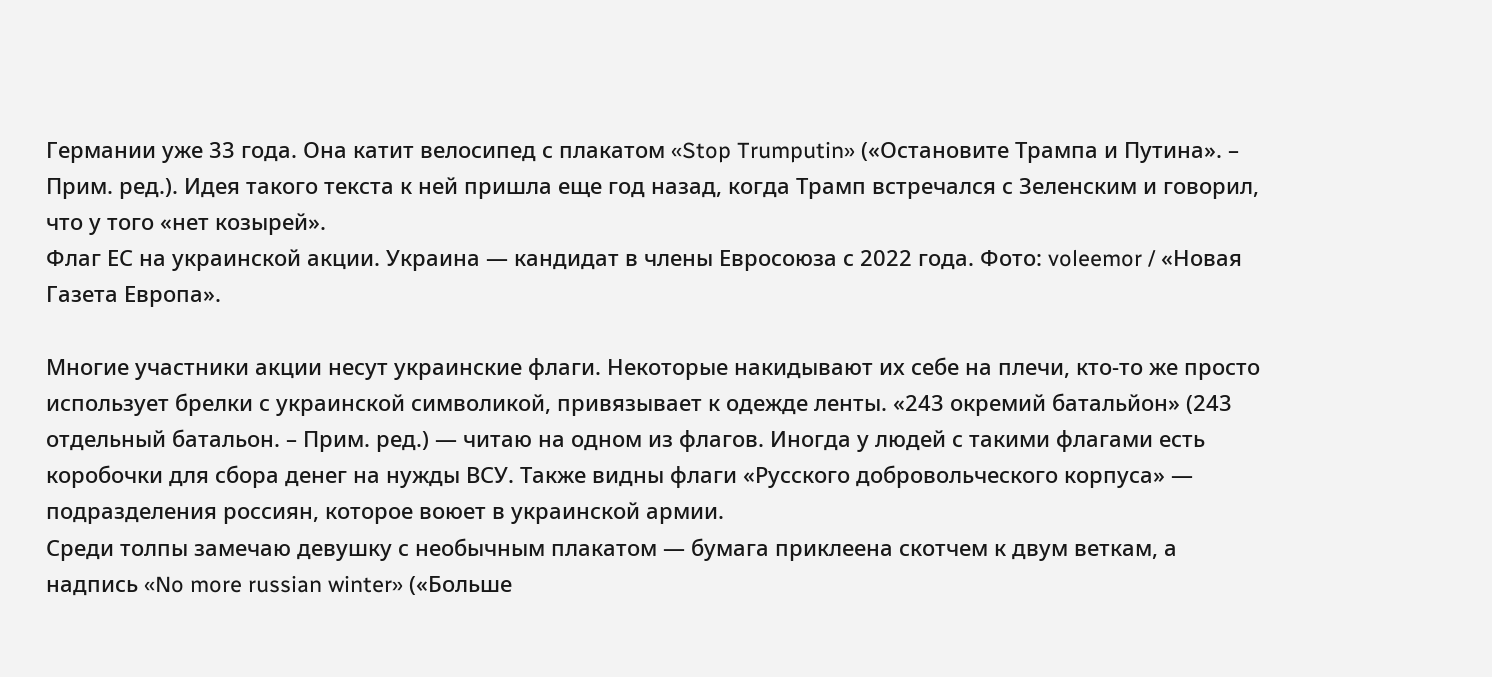Германии уже 33 года. Она катит велосипед с плакатом «Stop Trumputin» («Остановите Трампа и Путина». – Прим. ред.). Идея такого текста к ней пришла еще год назад, когда Трамп встречался с Зеленским и говорил, что у того «нет козырей».
Флаг ЕС на украинской акции. Украина — кандидат в члены Евросоюза с 2022 года. Фото: voleemor / «Новая Газета Европа».

Многие участники акции несут украинские флаги. Некоторые накидывают их себе на плечи, кто-то же просто использует брелки с украинской символикой, привязывает к одежде ленты. «243 окремий батальйон» (243 отдельный батальон. – Прим. ред.) — читаю на одном из флагов. Иногда у людей с такими флагами есть коробочки для сбора денег на нужды ВСУ. Также видны флаги «Русского добровольческого корпуса» — подразделения россиян, которое воюет в украинской армии.
Среди толпы замечаю девушку с необычным плакатом — бумага приклеена скотчем к двум веткам, а надпись «No more russian winter» («Больше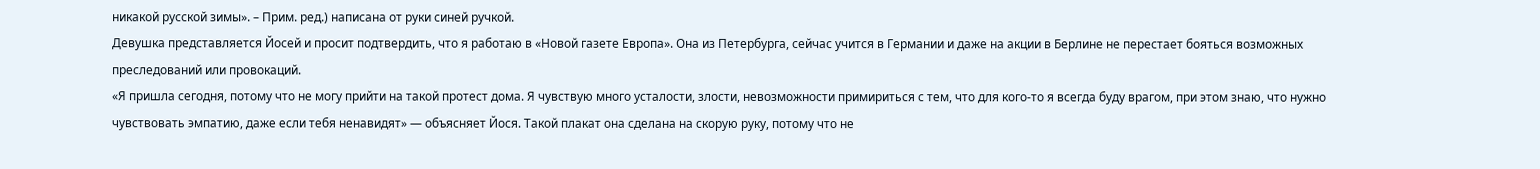никакой русской зимы». – Прим. ред.) написана от руки синей ручкой.
Девушка представляется Йосей и просит подтвердить, что я работаю в «Новой газете Европа». Она из Петербурга, сейчас учится в Германии и даже на акции в Берлине не перестает бояться возможных преследований или провокаций.
«Я пришла сегодня, потому что не могу прийти на такой протест дома. Я чувствую много усталости, злости, невозможности примириться с тем, что для кого-то я всегда буду врагом, при этом знаю, что нужно чувствовать эмпатию, даже если тебя ненавидят» — объясняет Йося. Такой плакат она сделана на скорую руку, потому что не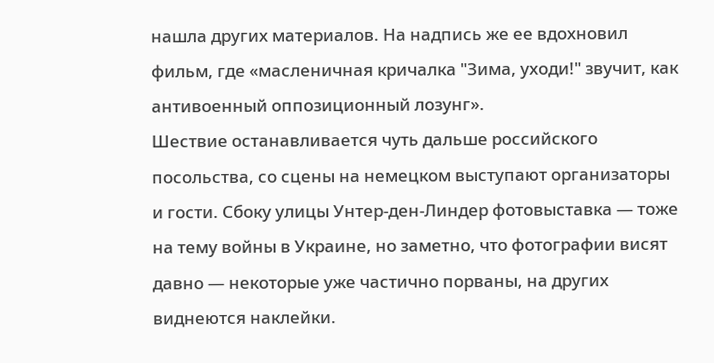нашла других материалов. На надпись же ее вдохновил фильм, где «масленичная кричалка "Зима, уходи!" звучит, как антивоенный оппозиционный лозунг».
Шествие останавливается чуть дальше российского посольства, со сцены на немецком выступают организаторы и гости. Сбоку улицы Унтер-ден-Линдер фотовыставка — тоже на тему войны в Украине, но заметно, что фотографии висят давно — некоторые уже частично порваны, на других виднеются наклейки.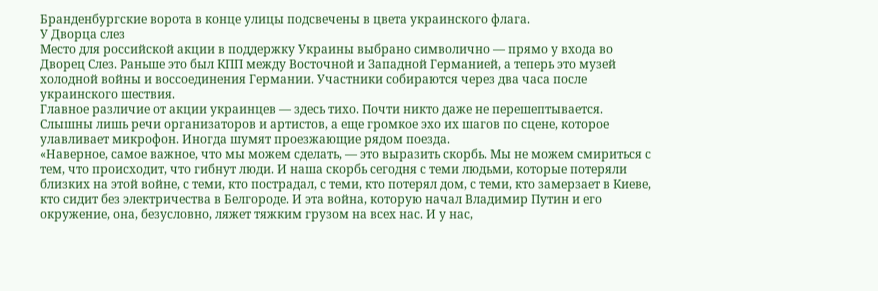Бранденбургские ворота в конце улицы подсвечены в цвета украинского флага.
У Дворца слез
Место для российской акции в поддержку Украины выбрано символично — прямо у входа во Дворец Слез. Раньше это был КПП между Восточной и Западной Германией, а теперь это музей холодной войны и воссоединения Германии. Участники собираются через два часа после украинского шествия.
Главное различие от акции украинцев — здесь тихо. Почти никто даже не перешептывается. Слышны лишь речи организаторов и артистов, а еще громкое эхо их шагов по сцене, которое улавливает микрофон. Иногда шумят проезжающие рядом поезда.
«Наверное, самое важное, что мы можем сделать, — это выразить скорбь. Мы не можем смириться с тем, что происходит, что гибнут люди. И наша скорбь сегодня с теми людьми, которые потеряли близких на этой войне, с теми, кто пострадал, с теми, кто потерял дом, с теми, кто замерзает в Киеве, кто сидит без электричества в Белгороде. И эта война, которую начал Владимир Путин и его окружение, она, безусловно, ляжет тяжким грузом на всех нас. И у нас,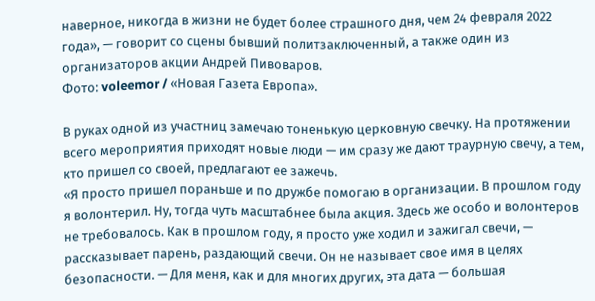наверное, никогда в жизни не будет более страшного дня, чем 24 февраля 2022 года», — говорит со сцены бывший политзаключенный, а также один из организаторов акции Андрей Пивоваров.
Фото: voleemor / «Новая Газета Европа».

В руках одной из участниц замечаю тоненькую церковную свечку. На протяжении всего мероприятия приходят новые люди — им сразу же дают траурную свечу, а тем, кто пришел со своей, предлагают ее зажечь.
«Я просто пришел пораньше и по дружбе помогаю в организации. В прошлом году я волонтерил. Ну, тогда чуть масштабнее была акция. Здесь же особо и волонтеров не требовалось. Как в прошлом году, я просто уже ходил и зажигал свечи, — рассказывает парень, раздающий свечи. Он не называет свое имя в целях безопасности. — Для меня, как и для многих других, эта дата — большая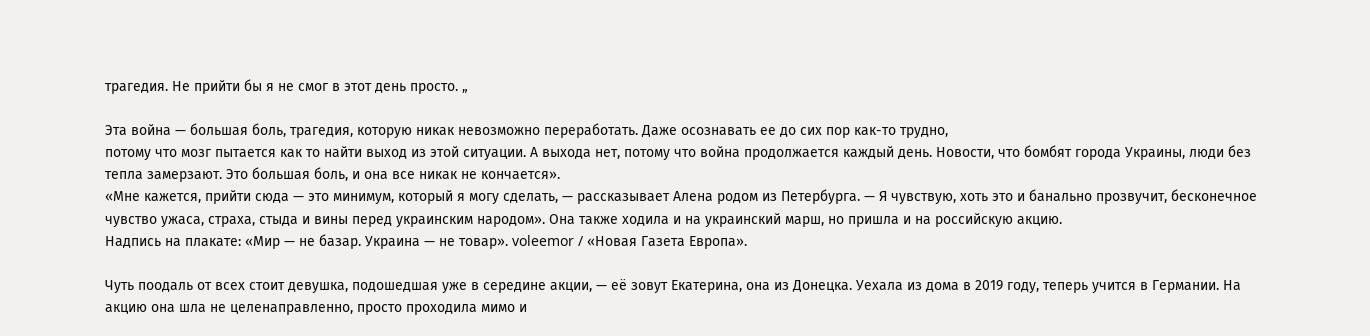трагедия. Не прийти бы я не смог в этот день просто. „

Эта война — большая боль, трагедия, которую никак невозможно переработать. Даже осознавать ее до сих пор как-то трудно,
потому что мозг пытается как то найти выход из этой ситуации. А выхода нет, потому что война продолжается каждый день. Новости, что бомбят города Украины, люди без тепла замерзают. Это большая боль, и она все никак не кончается».
«Мне кажется, прийти сюда — это минимум, который я могу сделать, — рассказывает Алена родом из Петербурга. — Я чувствую, хоть это и банально прозвучит, бесконечное чувство ужаса, страха, стыда и вины перед украинским народом». Она также ходила и на украинский марш, но пришла и на российскую акцию.
Надпись на плакате: «Мир — не базар. Украина — не товар». voleemor / «Новая Газета Европа».

Чуть поодаль от всех стоит девушка, подошедшая уже в середине акции, — её зовут Екатерина, она из Донецка. Уехала из дома в 2019 году, теперь учится в Германии. На акцию она шла не целенаправленно, просто проходила мимо и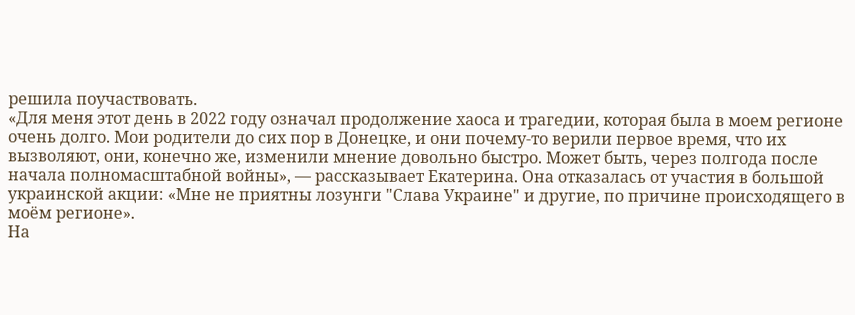решила поучаствовать.
«Для меня этот день в 2022 году означал продолжение хаоса и трагедии, которая была в моем регионе очень долго. Мои родители до сих пор в Донецке, и они почему-то верили первое время, что их вызволяют, они, конечно же, изменили мнение довольно быстро. Может быть, через полгода после начала полномасштабной войны», — рассказывает Екатерина. Она отказалась от участия в большой украинской акции: «Мне не приятны лозунги "Слава Украине" и другие, по причине происходящего в моём регионе».
На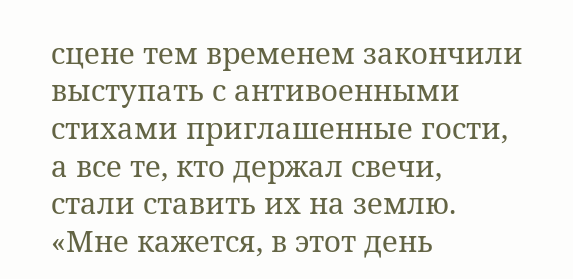сцене тем временем закончили выступать с антивоенными стихами приглашенные гости, а все те, кто держал свечи, стали ставить их на землю.
«Мне кажется, в этот день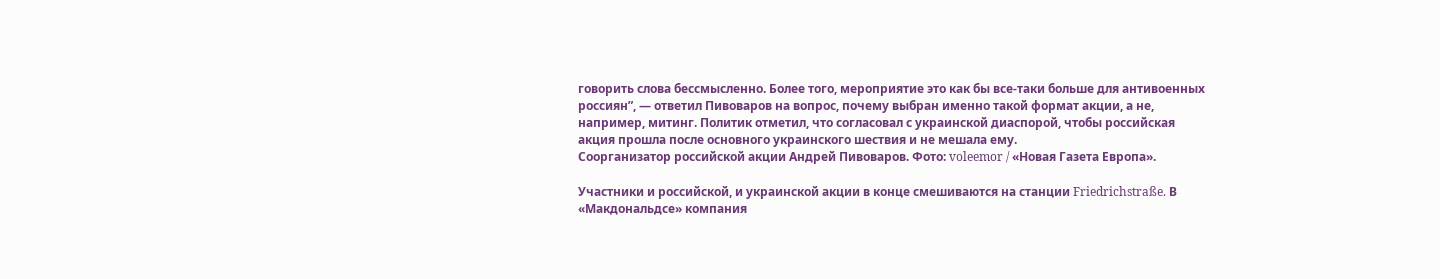говорить слова бессмысленно. Более того, мероприятие это как бы все-таки больше для антивоенных россиян”, — ответил Пивоваров на вопрос, почему выбран именно такой формат акции, а не, например, митинг. Политик отметил, что согласовал с украинской диаспорой, чтобы российская акция прошла после основного украинского шествия и не мешала ему.
Соорганизатор российской акции Андрей Пивоваров. Фото: voleemor / «Новая Газета Европа».

Участники и российской, и украинской акции в конце смешиваются на станции Friedrichstraße. В «Макдональдсе» компания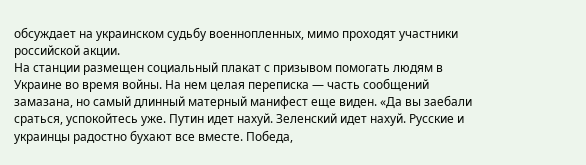обсуждает на украинском судьбу военнопленных, мимо проходят участники российской акции.
На станции размещен социальный плакат с призывом помогать людям в Украине во время войны. На нем целая переписка — часть сообщений замазана, но самый длинный матерный манифест еще виден. «Да вы заебали сраться, успокойтесь уже. Путин идет нахуй. Зеленский идет нахуй. Русские и украинцы радостно бухают все вместе. Победа,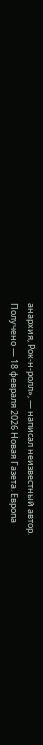анархия, Рок-н-ролл», — написал неизвестный автор.
Получено — 18 февраля 2026 Новая Газета. Европа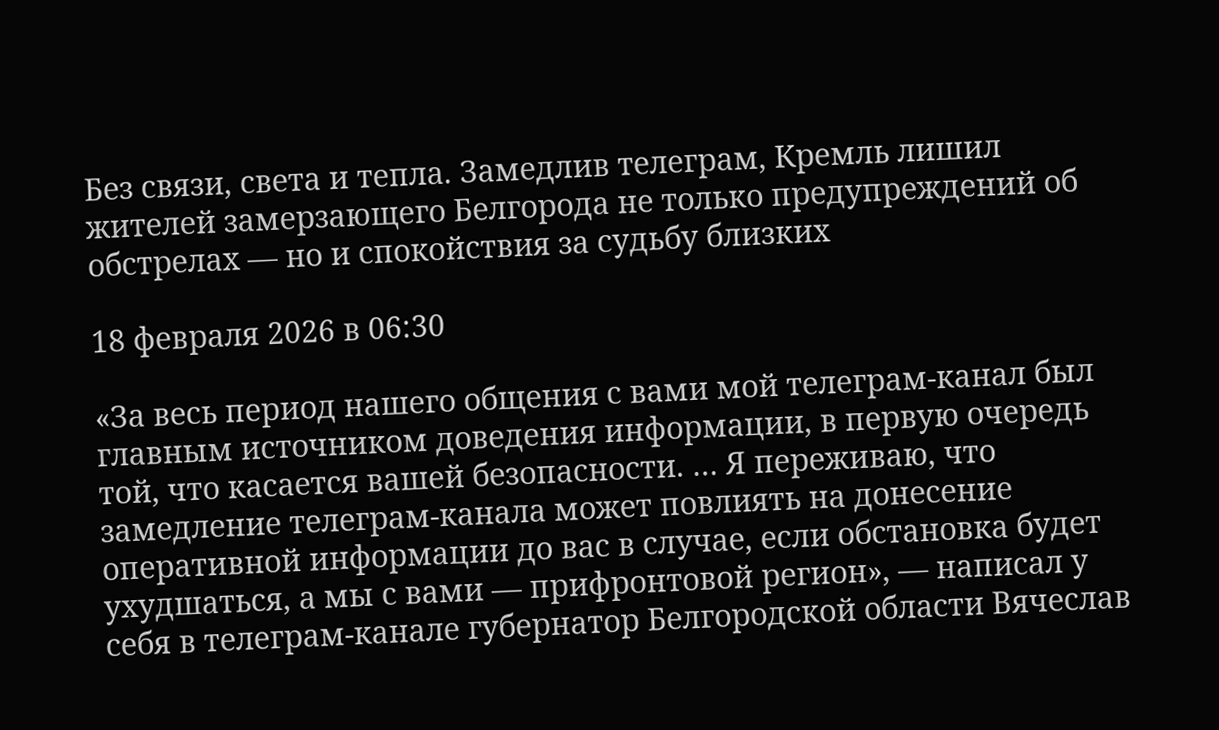Без связи, света и тепла. Замедлив телеграм, Кремль лишил жителей замерзающего Белгорода не только предупреждений об обстрелах — но и спокойствия за судьбу близких

18 февраля 2026 в 06:30

«За весь период нашего общения с вами мой телеграм-канал был главным источником доведения информации, в первую очередь той, что касается вашей безопасности. … Я переживаю, что замедление телеграм-канала может повлиять на донесение оперативной информации до вас в случае, если обстановка будет ухудшаться, а мы с вами — прифронтовой регион», — написал у себя в телеграм-канале губернатор Белгородской области Вячеслав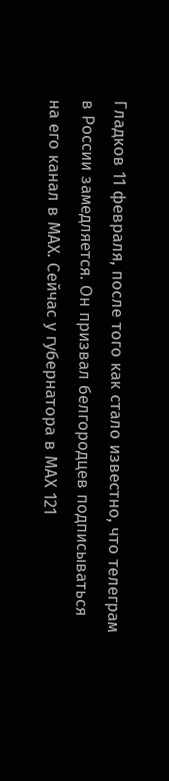Гладков 11 февраля, после того как стало известно, что телеграм в России замедляется. Он призвал белгородцев подписываться на его канал в МАХ. Сейчас у губернатора в МАХ 121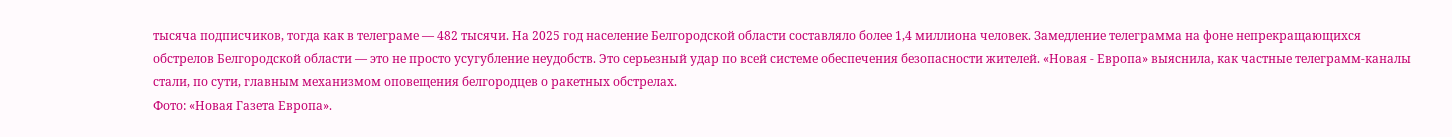тысяча подписчиков, тогда как в телеграме — 482 тысячи. На 2025 год население Белгородской области составляло более 1,4 миллиона человек. Замедление телеграмма на фоне непрекращающихся обстрелов Белгородской области — это не просто усугубление неудобств. Это серьезный удар по всей системе обеспечения безопасности жителей. «Новая - Европа» выяснила, как частные телеграмм-каналы стали, по сути, главным механизмом оповещения белгородцев о ракетных обстрелах.
Фото: «Новая Газета Европа».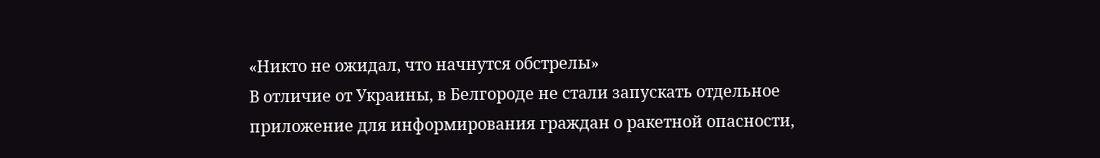«Никто не ожидал, что начнутся обстрелы»
В отличие от Украины, в Белгороде не стали запускать отдельное приложение для информирования граждан о ракетной опасности,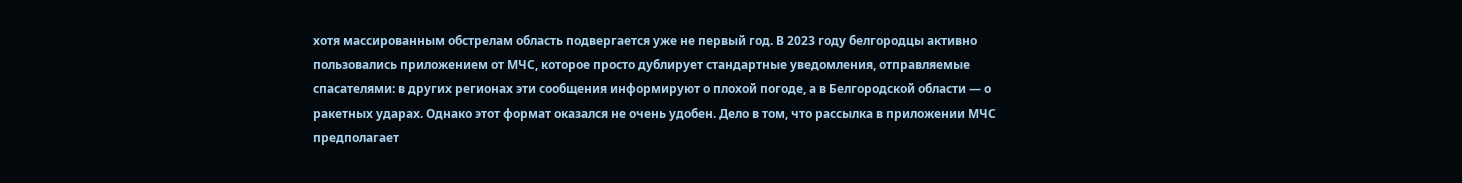хотя массированным обстрелам область подвергается уже не первый год. В 2023 году белгородцы активно пользовались приложением от МЧС, которое просто дублирует стандартные уведомления, отправляемые спасателями: в других регионах эти сообщения информируют о плохой погоде, а в Белгородской области — о ракетных ударах. Однако этот формат оказался не очень удобен. Дело в том, что рассылка в приложении МЧС предполагает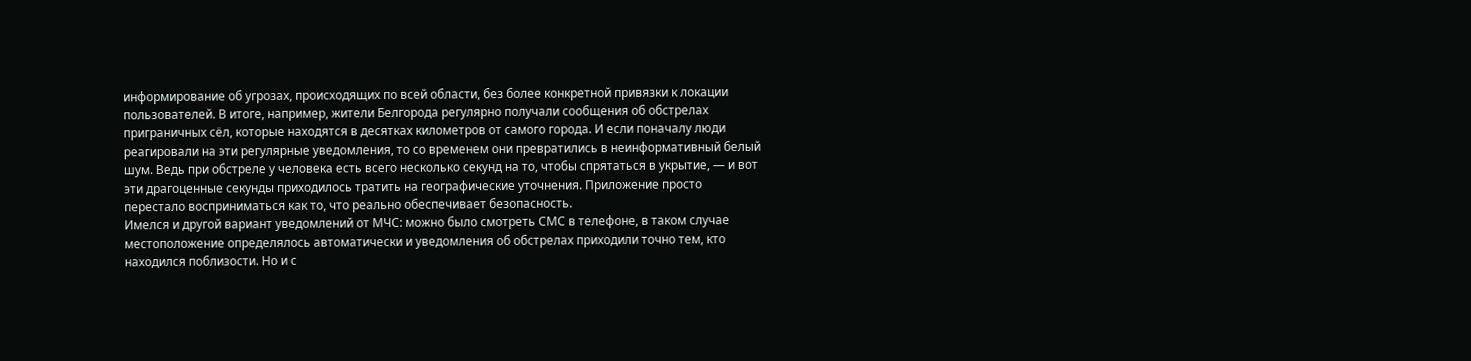информирование об угрозах, происходящих по всей области, без более конкретной привязки к локации пользователей. В итоге, например, жители Белгорода регулярно получали сообщения об обстрелах приграничных сёл, которые находятся в десятках километров от самого города. И если поначалу люди реагировали на эти регулярные уведомления, то со временем они превратились в неинформативный белый шум. Ведь при обстреле у человека есть всего несколько секунд на то, чтобы спрятаться в укрытие, — и вот эти драгоценные секунды приходилось тратить на географические уточнения. Приложение просто перестало восприниматься как то, что реально обеспечивает безопасность.
Имелся и другой вариант уведомлений от МЧС: можно было смотреть СМС в телефоне, в таком случае местоположение определялось автоматически и уведомления об обстрелах приходили точно тем, кто находился поблизости. Но и с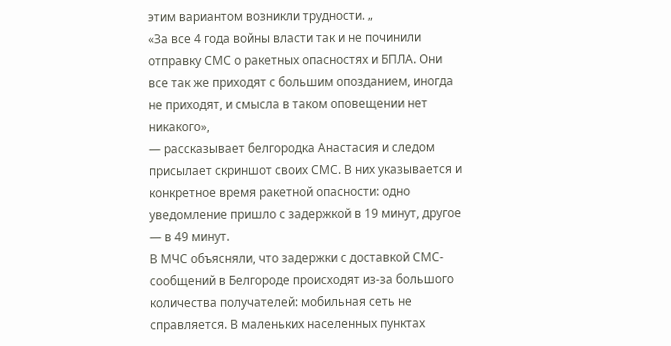этим вариантом возникли трудности. „
«За все 4 года войны власти так и не починили отправку СМС о ракетных опасностях и БПЛА. Они все так же приходят с большим опозданием, иногда не приходят, и смысла в таком оповещении нет никакого»,
— рассказывает белгородка Анастасия и следом присылает скриншот своих СМС. В них указывается и конкретное время ракетной опасности: одно уведомление пришло с задержкой в 19 минут, другое — в 49 минут.
В МЧС объясняли, что задержки с доставкой СМС-сообщений в Белгороде происходят из-за большого количества получателей: мобильная сеть не справляется. В маленьких населенных пунктах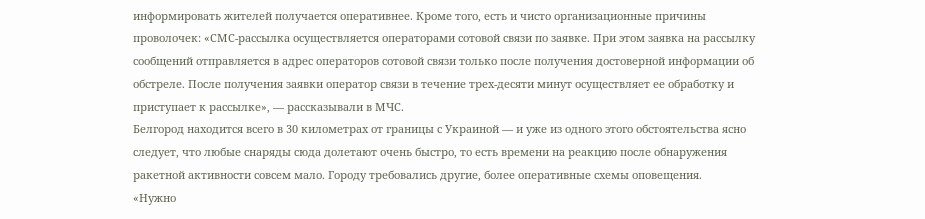информировать жителей получается оперативнее. Кроме того, есть и чисто организационные причины проволочек: «СМС-рассылка осуществляется операторами сотовой связи по заявке. При этом заявка на рассылку сообщений отправляется в адрес операторов сотовой связи только после получения достоверной информации об обстреле. После получения заявки оператор связи в течение трех-десяти минут осуществляет ее обработку и приступает к рассылке», — рассказывали в МЧС.
Белгород находится всего в 30 километрах от границы с Украиной — и уже из одного этого обстоятельства ясно следует, что любые снаряды сюда долетают очень быстро, то есть времени на реакцию после обнаружения ракетной активности совсем мало. Городу требовались другие, более оперативные схемы оповещения.
«Нужно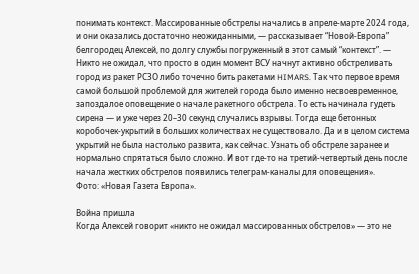понимать контекст. Массированные обстрелы начались в апреле-марте 2024 года, и они оказались достаточно неожиданными, — рассказывает “Новой-Европа” белгородец Алексей, по долгу службы погруженный в этот самый “контекст”. — Никто не ожидал, что просто в один момент ВСУ начнут активно обстреливать город из ракет РСЗО либо точечно бить ракетами HIMARS. Так что первое время самой большой проблемой для жителей города было именно несвоевременное, запоздалое оповещение о начале ракетного обстрела. То есть начинала гудеть сирена — и уже через 20–30 секунд случались взрывы. Тогда еще бетонных коробочек-укрытий в больших количествах не существовало. Да и в целом система укрытий не была настолько развита, как сейчас. Узнать об обстреле заранее и нормально спрятаться было сложно. И вот где-то на третий-четвертый день после начала жестких обстрелов появились телеграм-каналы для оповещения».
Фото: «Новая Газета Европа».

Война пришла
Когда Алексей говорит «никто не ожидал массированных обстрелов» — это не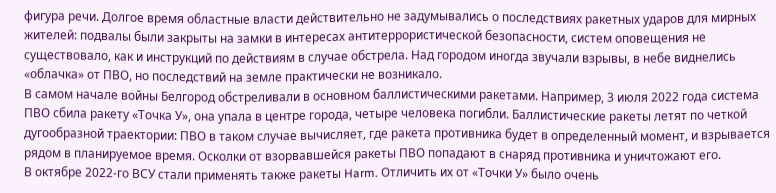фигура речи. Долгое время областные власти действительно не задумывались о последствиях ракетных ударов для мирных жителей: подвалы были закрыты на замки в интересах антитеррористической безопасности, систем оповещения не существовало, как и инструкций по действиям в случае обстрела. Над городом иногда звучали взрывы, в небе виднелись «облачка» от ПВО, но последствий на земле практически не возникало.
В самом начале войны Белгород обстреливали в основном баллистическими ракетами. Например, 3 июля 2022 года система ПВО сбила ракету «Точка У», она упала в центре города, четыре человека погибли. Баллистические ракеты летят по четкой дугообразной траектории: ПВО в таком случае вычисляет, где ракета противника будет в определенный момент, и взрывается рядом в планируемое время. Осколки от взорвавшейся ракеты ПВО попадают в снаряд противника и уничтожают его.
В октябре 2022-го ВСУ стали применять также ракеты Harm. Отличить их от «Точки У» было очень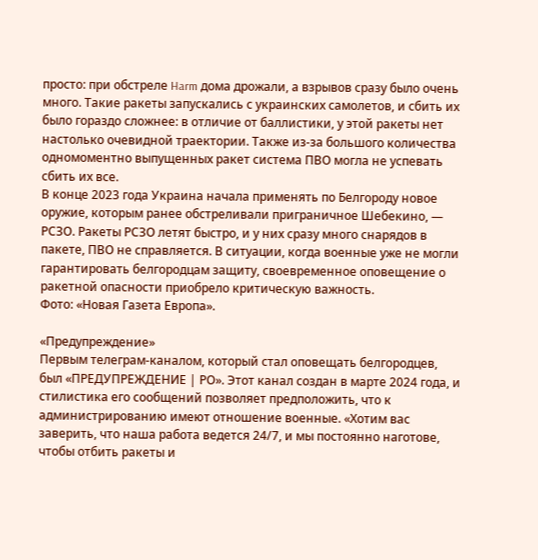просто: при обстреле Harm дома дрожали, а взрывов сразу было очень много. Такие ракеты запускались с украинских самолетов, и сбить их было гораздо сложнее: в отличие от баллистики, у этой ракеты нет настолько очевидной траектории. Также из-за большого количества одномоментно выпущенных ракет система ПВО могла не успевать сбить их все.
В конце 2023 года Украина начала применять по Белгороду новое оружие, которым ранее обстреливали приграничное Шебекино, — РСЗО. Ракеты РСЗО летят быстро, и у них сразу много снарядов в пакете, ПВО не справляется. В ситуации, когда военные уже не могли гарантировать белгородцам защиту, своевременное оповещение о ракетной опасности приобрело критическую важность.
Фото: «Новая Газета Европа».

«Предупреждение»
Первым телеграм-каналом, который стал оповещать белгородцев, был «ПРЕДУПРЕЖДЕНИЕ | РО». Этот канал создан в марте 2024 года, и стилистика его сообщений позволяет предположить, что к администрированию имеют отношение военные. «Хотим вас заверить, что наша работа ведется 24/7, и мы постоянно наготове, чтобы отбить ракеты и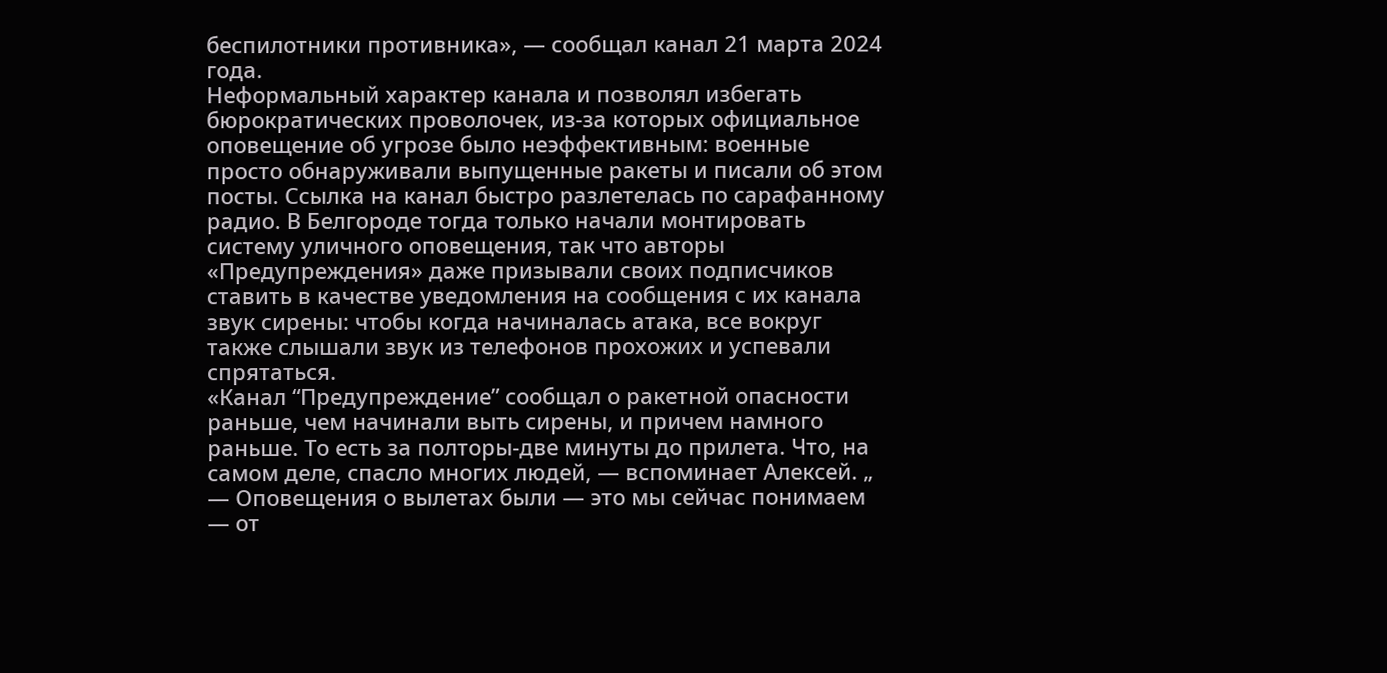беспилотники противника», — сообщал канал 21 марта 2024 года.
Неформальный характер канала и позволял избегать бюрократических проволочек, из-за которых официальное оповещение об угрозе было неэффективным: военные просто обнаруживали выпущенные ракеты и писали об этом посты. Ссылка на канал быстро разлетелась по сарафанному радио. В Белгороде тогда только начали монтировать систему уличного оповещения, так что авторы «Предупреждения» даже призывали своих подписчиков ставить в качестве уведомления на сообщения с их канала звук сирены: чтобы когда начиналась атака, все вокруг также слышали звук из телефонов прохожих и успевали спрятаться.
«Канал “Предупреждение” сообщал о ракетной опасности раньше, чем начинали выть сирены, и причем намного раньше. То есть за полторы-две минуты до прилета. Что, на самом деле, спасло многих людей, — вспоминает Алексей. „
— Оповещения о вылетах были — это мы сейчас понимаем — от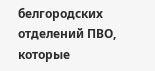белгородских отделений ПВО, которые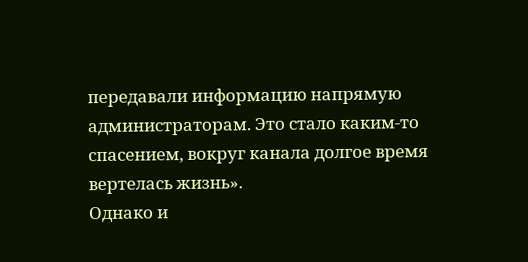передавали информацию напрямую администраторам. Это стало каким-то спасением, вокруг канала долгое время вертелась жизнь».
Однако и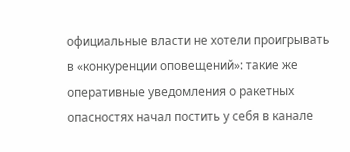официальные власти не хотели проигрывать в «конкуренции оповещений»: такие же оперативные уведомления о ракетных опасностях начал постить у себя в канале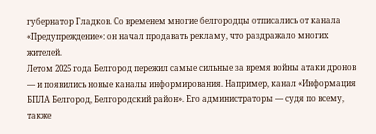губернатор Гладков. Со временем многие белгородцы отписались от канала «Предупреждение»: он начал продавать рекламу, что раздражало многих жителей.
Летом 2025 года Белгород пережил самые сильные за время войны атаки дронов — и появились новые каналы информирования. Например, канал «Информация БПЛА Белгород, Белгородский район». Его администраторы — судя по всему, также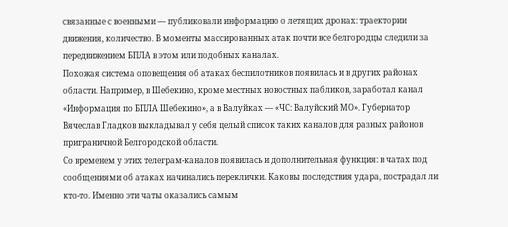связанные с военными — публиковали информацию о летящих дронах: траектории движения, количество. В моменты массированных атак почти все белгородцы следили за передвижением БПЛА в этом или подобных каналах.
Похожая система оповещения об атаках беспилотников появилась и в других районах области. Например, в Шебекино, кроме местных новостных пабликов, заработал канал «Информация по БПЛА Шебекино», а в Валуйках — «ЧС: Валуйский МО». Губернатор Вячеслав Гладков выкладывал у себя целый список таких каналов для разных районов приграничной Белгородской области.
Со временем у этих телеграм-каналов появилась и дополнительная функция: в чатах под сообщениями об атаках начинались переклички. Каковы последствия удара, пострадал ли кто-то. Именно эти чаты оказались самым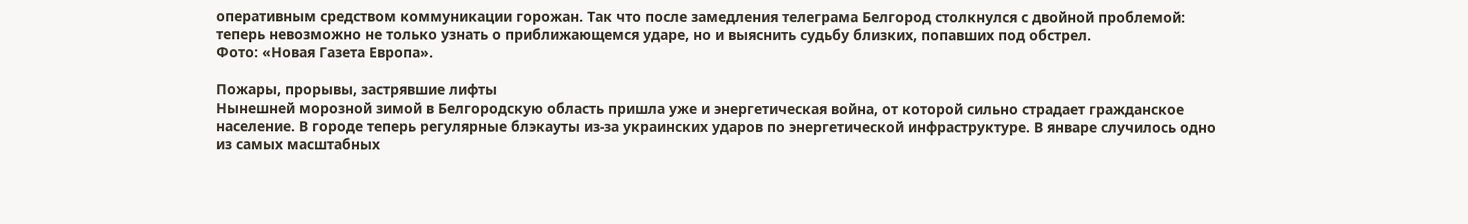оперативным средством коммуникации горожан. Так что после замедления телеграма Белгород столкнулся с двойной проблемой: теперь невозможно не только узнать о приближающемся ударе, но и выяснить судьбу близких, попавших под обстрел.
Фото: «Новая Газета Европа».

Пожары, прорывы, застрявшие лифты
Нынешней морозной зимой в Белгородскую область пришла уже и энергетическая война, от которой сильно страдает гражданское население. В городе теперь регулярные блэкауты из-за украинских ударов по энергетической инфраструктуре. В январе случилось одно из самых масштабных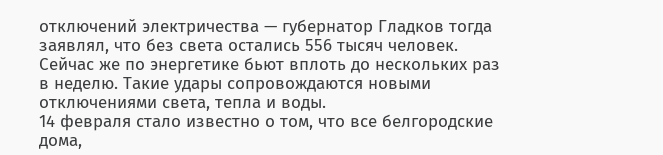отключений электричества — губернатор Гладков тогда заявлял, что без света остались 556 тысяч человек. Сейчас же по энергетике бьют вплоть до нескольких раз в неделю. Такие удары сопровождаются новыми отключениями света, тепла и воды.
14 февраля стало известно о том, что все белгородские дома,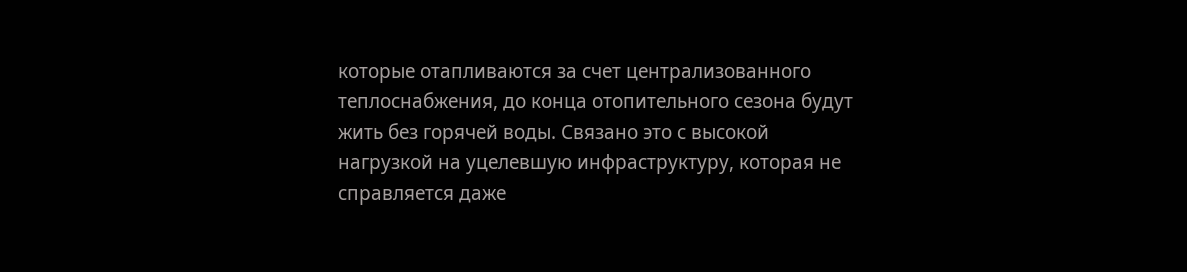которые отапливаются за счет централизованного теплоснабжения, до конца отопительного сезона будут жить без горячей воды. Связано это с высокой нагрузкой на уцелевшую инфраструктуру, которая не справляется даже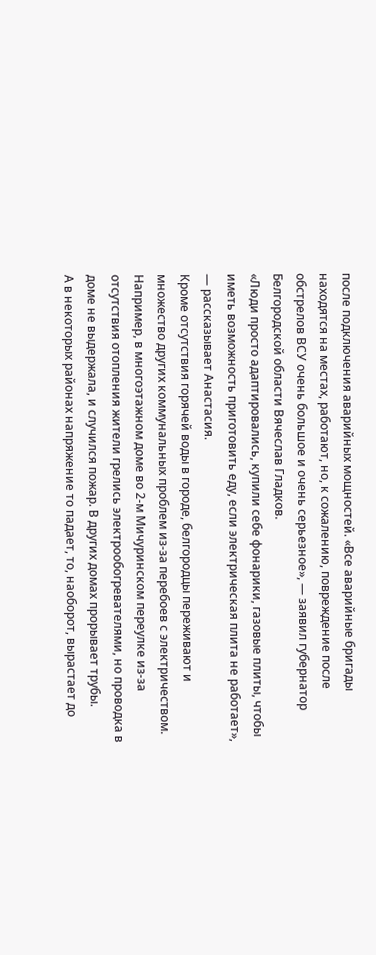после подключения аварийных мощностей. «Все аварийные бригады находятся на местах, работают, но, к сожалению, повреждение после обстрелов ВСУ очень большое и очень серьезное», — заявил губернатор Белгородской области Вячеслав Гладков.
«Люди просто адаптировались, купили себе фонарики, газовые плиты, чтобы иметь возможность приготовить еду, если электрическая плита не работает», — рассказывает Анастасия.
Кроме отсутствия горячей воды в городе, белгородцы переживают и множество других коммунальных проблем из-за перебоев с электричеством. Например, в многоэтажном доме во 2-м Мичуринском переулке из-за отсутствия отопления жители грелись электрообогревателями, но проводка в доме не выдержала, и случился пожар. В других домах прорывает трубы.
А в некоторых районах напряжение то падает, то, наоборот, вырастает до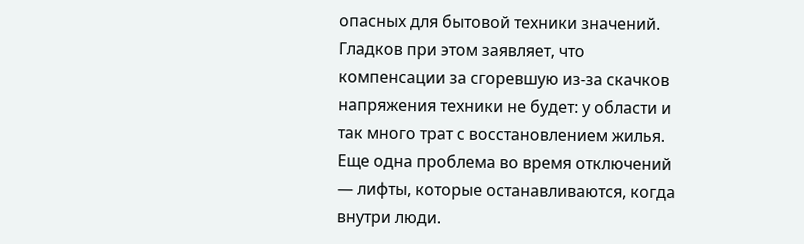опасных для бытовой техники значений. Гладков при этом заявляет, что компенсации за сгоревшую из-за скачков напряжения техники не будет: у области и так много трат с восстановлением жилья. Еще одна проблема во время отключений — лифты, которые останавливаются, когда внутри люди.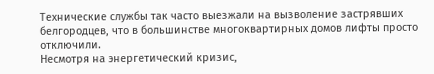Технические службы так часто выезжали на вызволение застрявших белгородцев, что в большинстве многоквартирных домов лифты просто отключили.
Несмотря на энергетический кризис,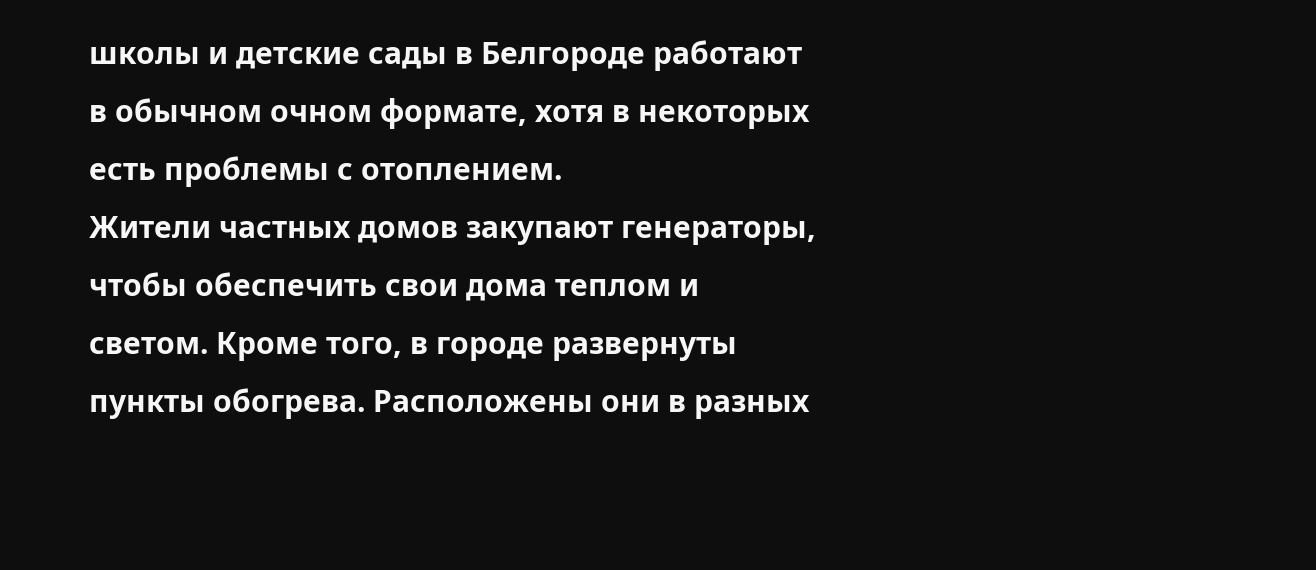школы и детские сады в Белгороде работают в обычном очном формате, хотя в некоторых есть проблемы с отоплением.
Жители частных домов закупают генераторы, чтобы обеспечить свои дома теплом и светом. Кроме того, в городе развернуты пункты обогрева. Расположены они в разных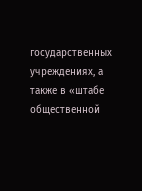государственных учреждениях, а также в «штабе общественной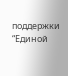поддержки “Единой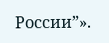России”».